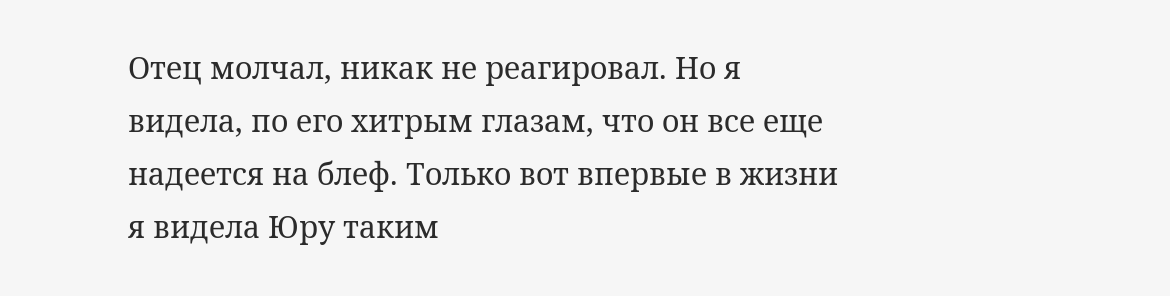Отец молчал, никак не реагировал. Но я видела, по его хитрым глазам, что он все еще надеется на блеф. Только вот впервые в жизни я видела Юру таким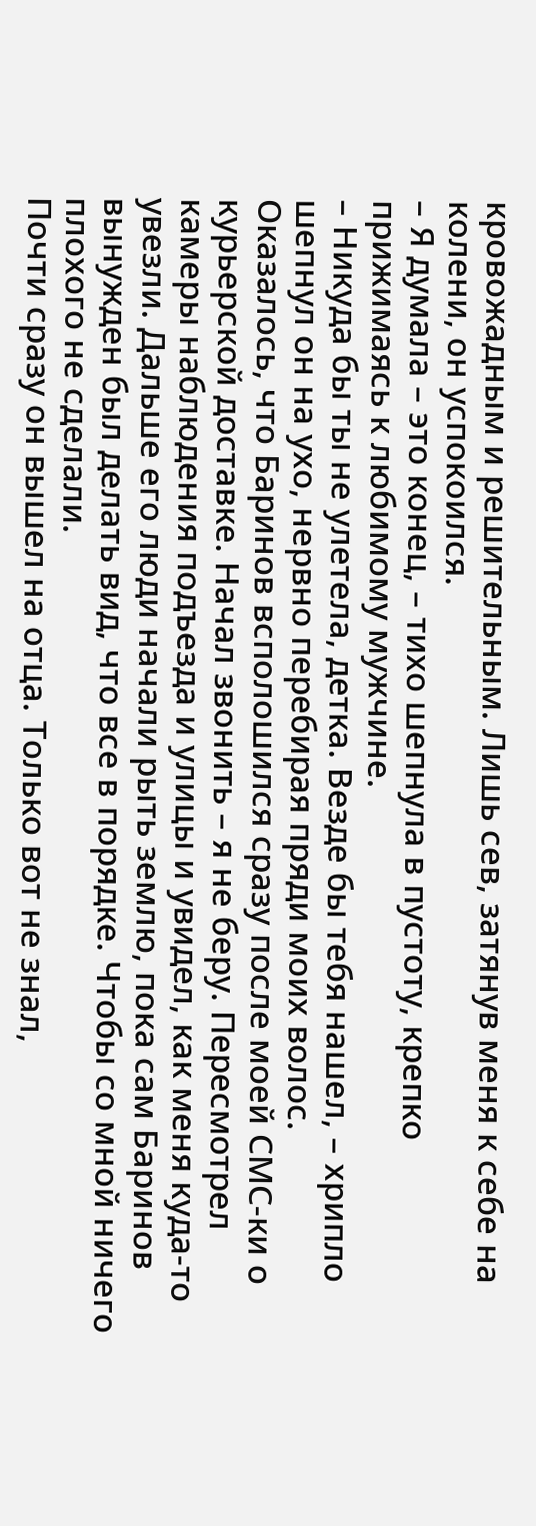кровожадным и решительным. Лишь сев, затянув меня к себе на колени, он успокоился.
– Я думала – это конец, – тихо шепнула в пустоту, крепко прижимаясь к любимому мужчине.
– Никуда бы ты не улетела, детка. Везде бы тебя нашел, – хрипло шепнул он на ухо, нервно перебирая пряди моих волос.
Оказалось, что Баринов всполошился сразу после моей СМС-ки о курьерской доставке. Начал звонить – я не беру. Пересмотрел камеры наблюдения подъезда и улицы и увидел, как меня куда-то увезли. Дальше его люди начали рыть землю, пока сам Баринов вынужден был делать вид, что все в порядке. Чтобы со мной ничего плохого не сделали.
Почти сразу он вышел на отца. Только вот не знал,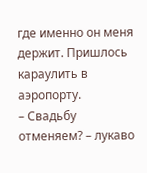где именно он меня держит. Пришлось караулить в аэропорту.
– Свадьбу отменяем? – лукаво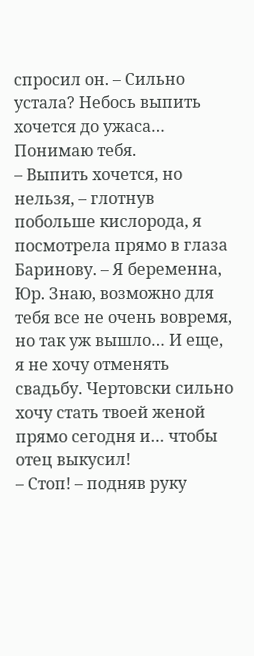спросил он. – Сильно устала? Небось выпить хочется до ужаса… Понимаю тебя.
– Выпить хочется, но нельзя, – глотнув побольше кислорода, я посмотрела прямо в глаза Баринову. – Я беременна, Юр. Знаю, возможно для тебя все не очень вовремя, но так уж вышло… И еще, я не хочу отменять свадьбу. Чертовски сильно хочу стать твоей женой прямо сегодня и… чтобы отец выкусил!
– Стоп! – подняв руку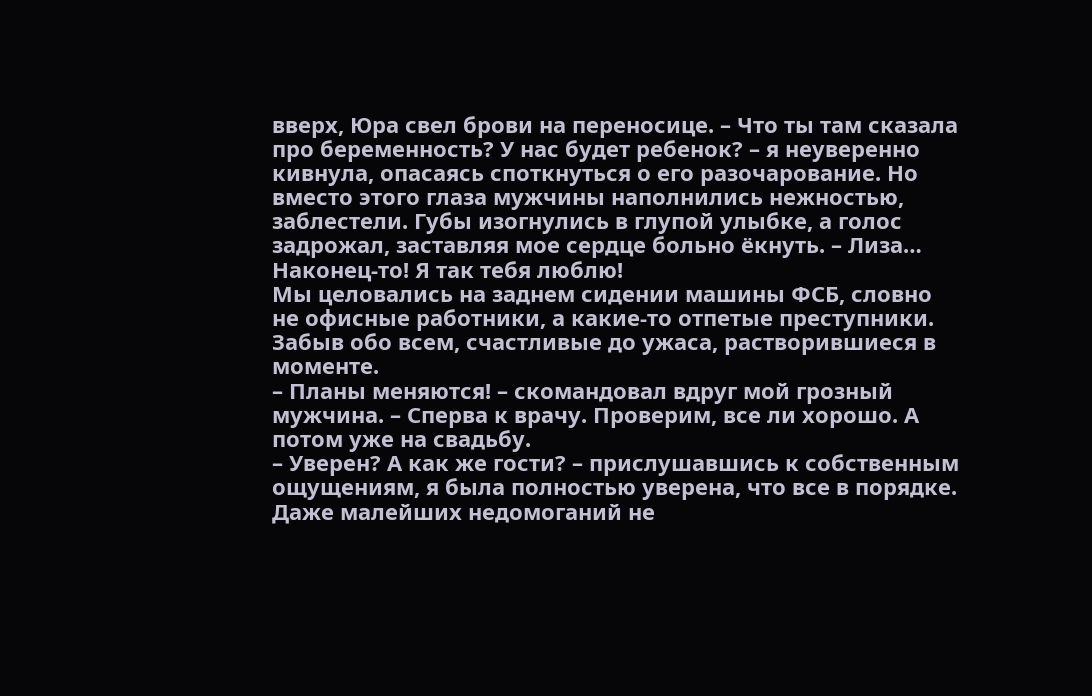вверх, Юра свел брови на переносице. – Что ты там сказала про беременность? У нас будет ребенок? – я неуверенно кивнула, опасаясь споткнуться о его разочарование. Но вместо этого глаза мужчины наполнились нежностью, заблестели. Губы изогнулись в глупой улыбке, а голос задрожал, заставляя мое сердце больно ёкнуть. – Лиза… Наконец-то! Я так тебя люблю!
Мы целовались на заднем сидении машины ФСБ, словно не офисные работники, а какие-то отпетые преступники. Забыв обо всем, счастливые до ужаса, растворившиеся в моменте.
– Планы меняются! – скомандовал вдруг мой грозный мужчина. – Сперва к врачу. Проверим, все ли хорошо. А потом уже на свадьбу.
– Уверен? А как же гости? – прислушавшись к собственным ощущениям, я была полностью уверена, что все в порядке. Даже малейших недомоганий не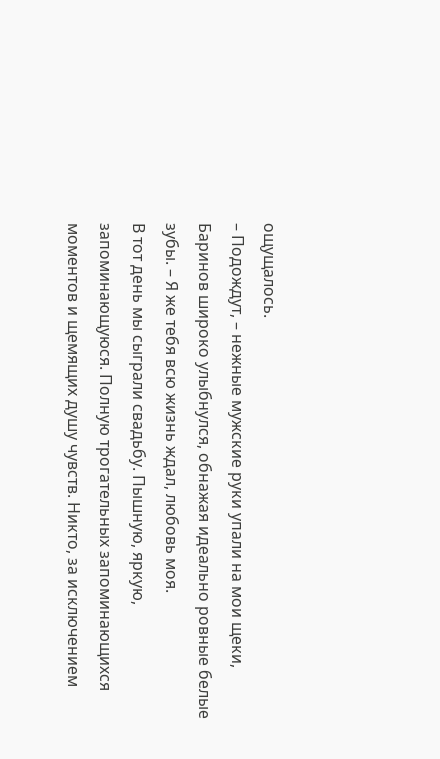ощущалось.
– Подождут, – нежные мужские руки упали на мои щеки, Баринов широко улыбнулся, обнажая идеально ровные белые зубы. – Я же тебя всю жизнь ждал, любовь моя.
В тот день мы сыграли свадьбу. Пышную, яркую, запоминающуюся. Полную трогательных запоминающихся моментов и щемящих душу чувств. Никто, за исключением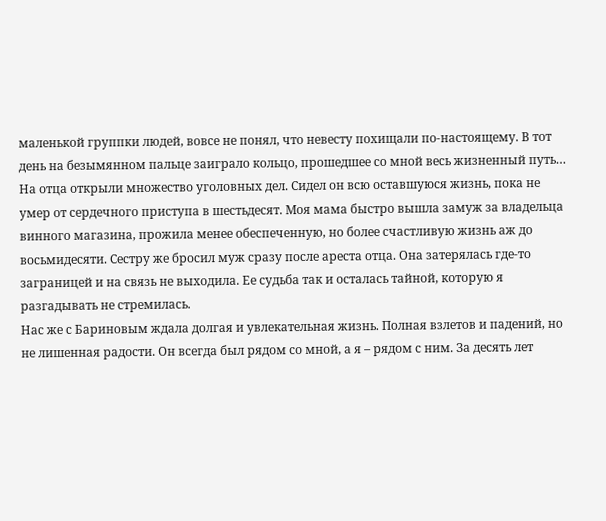маленькой группки людей, вовсе не понял, что невесту похищали по-настоящему. В тот день на безымянном пальце заиграло кольцо, прошедшее со мной весь жизненный путь…
На отца открыли множество уголовных дел. Сидел он всю оставшуюся жизнь, пока не умер от сердечного приступа в шестьдесят. Моя мама быстро вышла замуж за владельца винного магазина, прожила менее обеспеченную, но более счастливую жизнь аж до восьмидесяти. Сестру же бросил муж сразу после ареста отца. Она затерялась где-то заграницей и на связь не выходила. Ее судьба так и осталась тайной, которую я разгадывать не стремилась.
Нас же с Бариновым ждала долгая и увлекательная жизнь. Полная взлетов и падений, но не лишенная радости. Он всегда был рядом со мной, а я – рядом с ним. За десять лет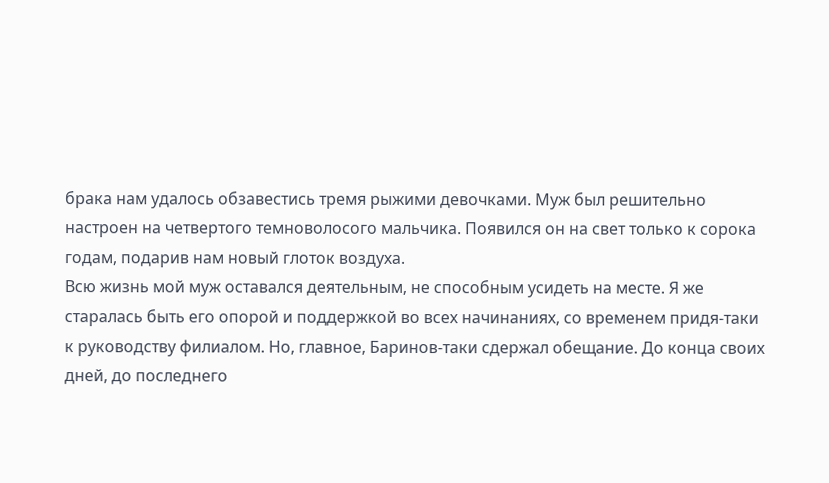брака нам удалось обзавестись тремя рыжими девочками. Муж был решительно настроен на четвертого темноволосого мальчика. Появился он на свет только к сорока годам, подарив нам новый глоток воздуха.
Всю жизнь мой муж оставался деятельным, не способным усидеть на месте. Я же старалась быть его опорой и поддержкой во всех начинаниях, со временем придя-таки к руководству филиалом. Но, главное, Баринов-таки сдержал обещание. До конца своих дней, до последнего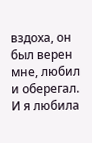вздоха, он был верен мне, любил и оберегал. И я любила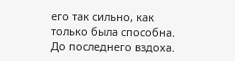его так сильно, как только была способна. До последнего вздоха.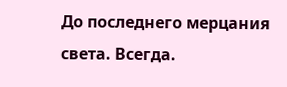До последнего мерцания света. Всегда.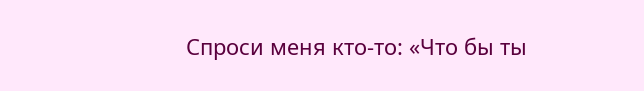Спроси меня кто-то: «Что бы ты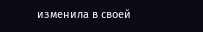изменила в своей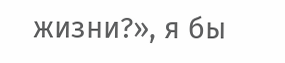жизни?», я бы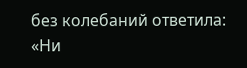без колебаний ответила: «Ни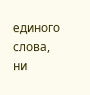единого слова, ни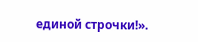единой строчки!».